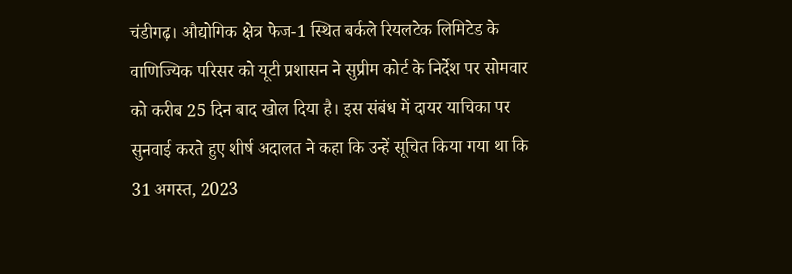चंडीगढ़। औद्योगिक क्षेत्र फेज-1 स्थित बर्कले रियलटेक लिमिटेड के वाणिज्यिक परिसर को यूटी प्रशासन ने सुप्रीम कोर्ट के निर्देश पर सोमवार को करीब 25 दिन बाद खोल दिया है। इस संबंध में दायर याचिका पर सुनवाई करते हुए शीर्ष अदालत ने कहा कि उन्हें सूचित किया गया था कि 31 अगस्त, 2023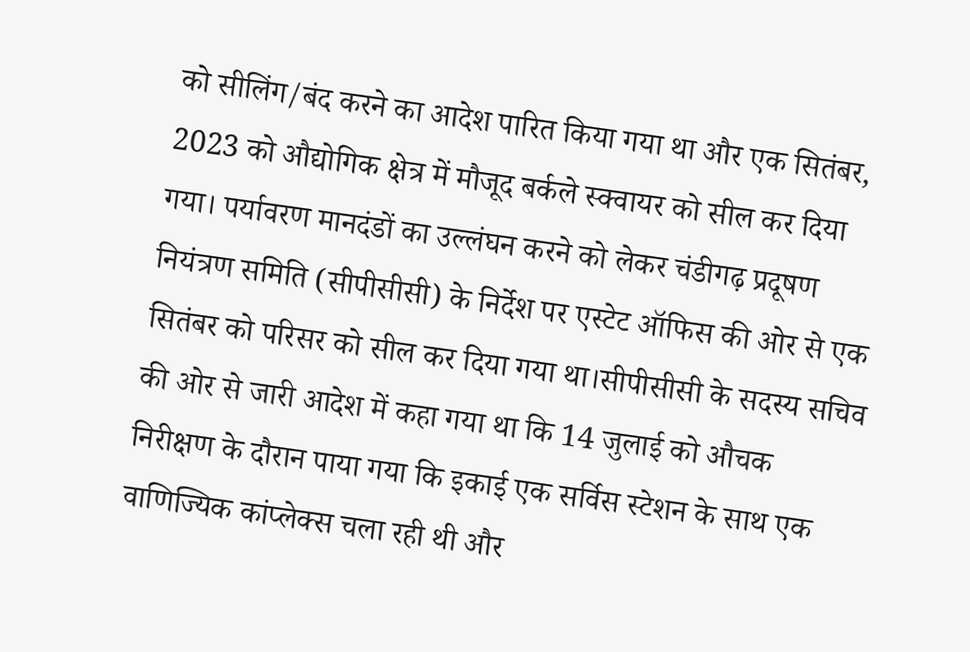को सीलिंग/बंद करने का आदेश पारित किया गया था और एक सितंबर, 2023 को औद्योगिक क्षेत्र में मौजूद बर्कले स्क्वायर को सील कर दिया गया। पर्यावरण मानदंडों का उल्लंघन करने को लेकर चंडीगढ़ प्रदूषण नियंत्रण समिति (सीपीसीसी) के निर्देश पर एस्टेट ऑफिस की ओर से एक सितंबर को परिसर को सील कर दिया गया था।सीपीसीसी के सदस्य सचिव की ओर से जारी आदेश में कहा गया था कि 14 जुलाई को औचक निरीक्षण के दौरान पाया गया कि इकाई एक सर्विस स्टेशन के साथ एक वाणिज्यिक कांप्लेक्स चला रही थी और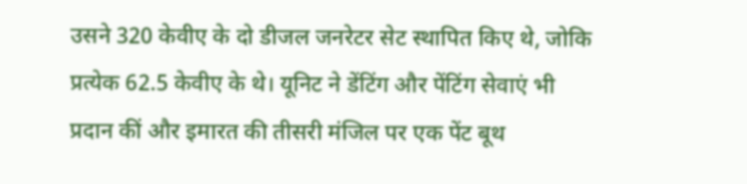उसने 320 केवीए के दो डीजल जनरेटर सेट स्थापित किए थे, जोकि प्रत्येक 62.5 केवीए के थे। यूनिट ने डेंटिंग और पेंटिंग सेवाएं भी प्रदान कीं और इमारत की तीसरी मंजिल पर एक पेंट बूथ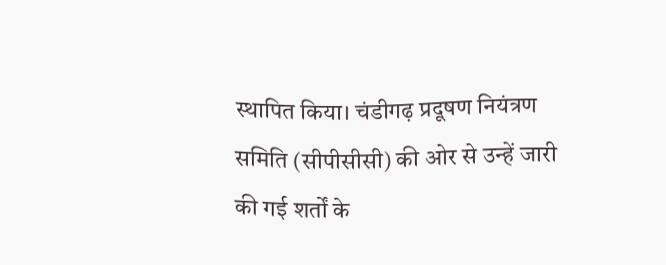स्थापित किया। चंडीगढ़ प्रदूषण नियंत्रण समिति (सीपीसीसी) की ओर से उन्हें जारी की गई शर्तों के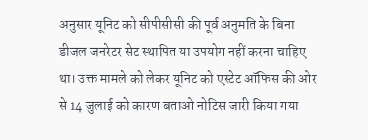अनुसार यूनिट को सीपीसीसी की पूर्व अनुमति के बिना डीजल जनरेटर सेट स्थापित या उपयोग नहीं करना चाहिए था। उक्त मामले को लेकर यूनिट को एस्टेट ऑफिस की ओर से 14 जुलाई को कारण बताओ नोटिस जारी किया गया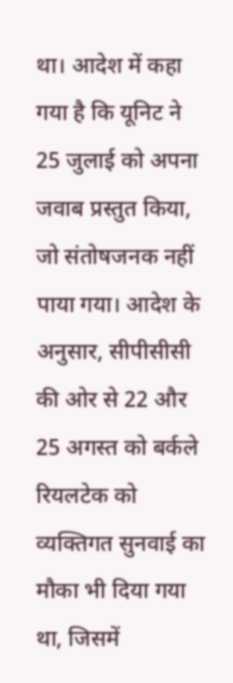था। आदेश में कहा गया है कि यूनिट ने 25 जुलाई को अपना जवाब प्रस्तुत किया, जो संतोषजनक नहीं पाया गया। आदेश के अनुसार, सीपीसीसी की ओर से 22 और 25 अगस्त को बर्कले रियलटेक को व्यक्तिगत सुनवाई का मौका भी दिया गया था, जिसमें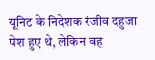यूनिट के निदेशक रंजीव दहुजा पेश हुए थे, लेकिन वह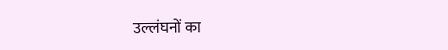उल्लंघनों का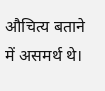औचित्य बताने में असमर्थ थे।